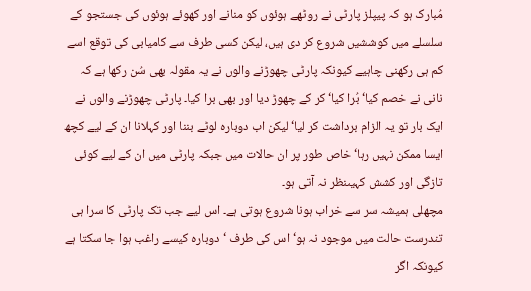مُبارک ہو کہ پیپلز پارٹی نے روٹھے ہوئوں کو منانے اور کھوئے ہوئوں کی جستجو کے سلسلے میں کوششیں شروع کر دی ہیں، لیکن کسی طرف سے کامیابی کی توقع اسے کم ہی رکھنی چاہیے کیونکہ پارٹی چھوڑنے والوں نے یہ مقولہ بھی سُن رکھا ہے کہ نانی نے خصم کیا‘ بُرا کیا‘ کر کے چھوڑ دیا اور بھی برا کیا۔ پارٹی چھوڑنے والوں نے ایک بار تو یہ الزام برداشت کر لیا‘ لیکن اب دوبارہ لوٹے بننا اور کہلانا ان کے لیے کچھ ایسا ممکن نہیں رہا‘ خاص طور پر ان حالات میں جبکہ پارٹی میں ان کے لیے کوئی تازگی اور کشش کہیںنظر نہ آتی ہو۔
مچھلی ہمیشہ سر سے خراب ہونا شروع ہوتی ہے۔ اس لیے جب تک پارٹی کا سرا ہی تندرست حالت میں موجود نہ ہو‘ اس کی طرف ‘ دوبارہ کیسے راغب ہوا جا سکتا ہے کیونکہ اگر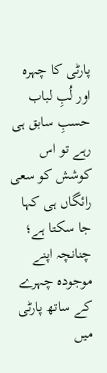پارٹی کا چہرہ اور لُبِ لباب حسبِ سابق ہی رہے تو اس کوشش کو سعی رائگاں ہی کہا جا سکتا ہے؛ چنانچہ اپنے موجودہ چہرے کے ساتھ پارٹی میں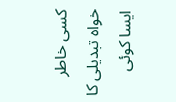کسی خاطر خواہ تبدیلی کا ایسا کوئی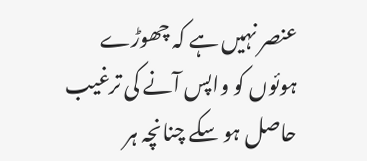عنصر نہیں ہے کہ چھوڑے ہوئوں کو واپس آنے کی ترغیب حاصل ہو سکے چنانچہ ہر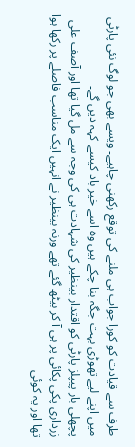طرف سے قیادت کو کورا جواب ہی ملنے کی توقع رکھنی چاہیے۔ ویسے بھی جو لوگ نئی پارٹی میں اپنے لیے تھوڑی بہت جگہ بنا چکے ہیں وہ اسے خیر باد کیسے کہہ دیں گے۔
پچھلی بار پیپلز پارٹی کو اقتدار بینظیر کی شہادت ہی کی وجہ سے مل گیا تھا اور آصف علی زرداری پکی پکائی پر ہی آ کر بیٹھ گئے تھے ورنہ بینظیر نے انہیں ایک مناسب فاصلے پر رکھا ہوا تھا اور یہ کوئی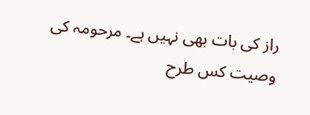راز کی بات بھی نہیں ہے۔ مرحومہ کی وصیت کس طرح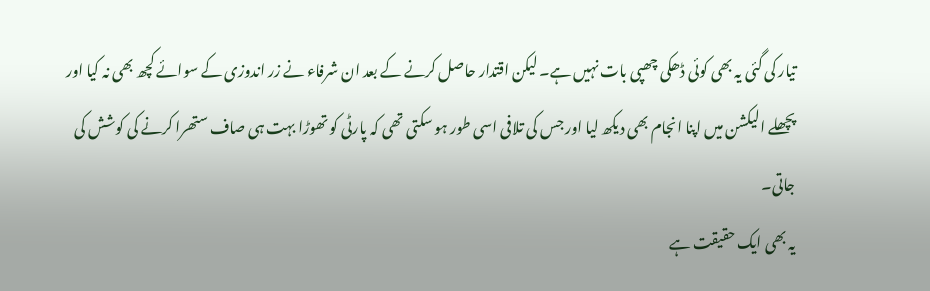تیار کی گئی یہ بھی کوئی ڈھکی چھپی بات نہیں ہے۔ لیکن اقتدار حاصل کرنے کے بعد ان شرفاء نے زر اندوزی کے سوائے کچھ بھی نہ کیا اور پچھلے الیکشن میں اپنا انجام بھی دیکھ لیا اور جس کی تلافی اسی طور ہو سکتی تھی کہ پارٹی کو تھوڑا بہت ہی صاف ستھرا کرنے کی کوشش کی جاتی۔
یہ بھی ایک حقیقت ہے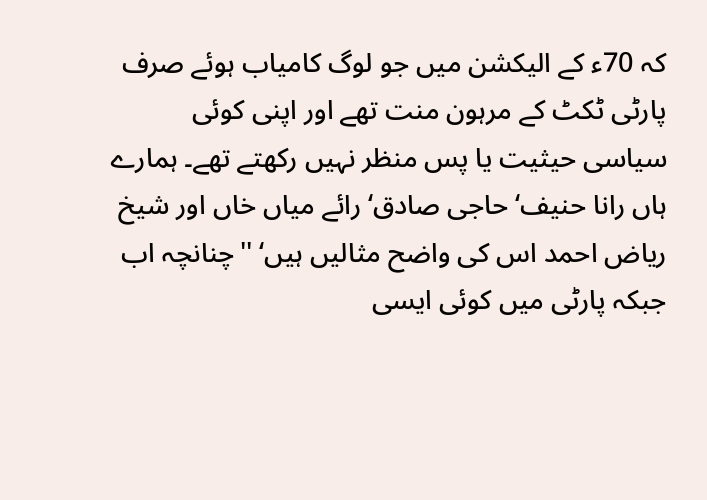کہ 70ء کے الیکشن میں جو لوگ کامیاب ہوئے صرف پارٹی ٹکٹ کے مرہون منت تھے اور اپنی کوئی سیاسی حیثیت یا پس منظر نہیں رکھتے تھے۔ ہمارے ہاں رانا حنیف‘ حاجی صادق‘ رائے میاں خاں اور شیخ ریاض احمد اس کی واضح مثالیں ہیں‘ ''چنانچہ اب جبکہ پارٹی میں کوئی ایسی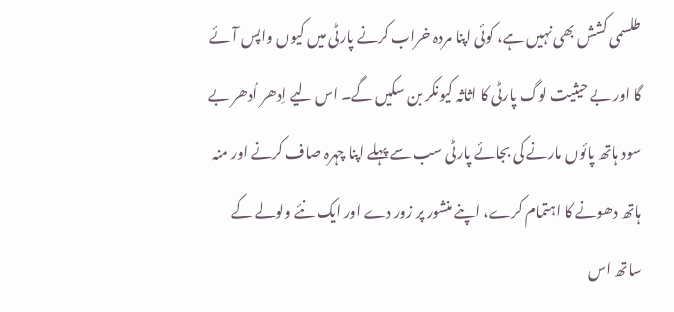طلسمی کشش بھی نہیں ہے، کوئی اپنا مردہ خراب کرنے پارٹی میں کیوں واپس آئے گا اور بے حیثیت لوگ پارٹی کا اثاثہ کیونکر بن سکیں گے۔ اس لیے اِدھر اُدھر بے سود ہاتھ پائوں مارنے کی بجائے پارٹی سب سے پہلے اپنا چہرہ صاف کرنے اور منہ ہاتھ دھونے کا اہتمام کرے، اپنے منشور پر زور دے اور ایک نئے ولولے کے ساتھ اس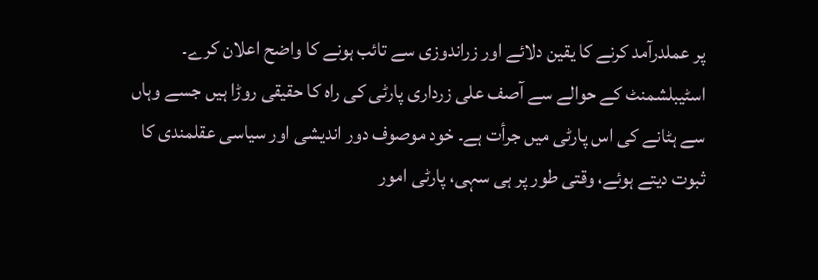پر عملدرآمد کرنے کا یقین دلائے اور زراندوزی سے تائب ہونے کا واضح اعلان کرے۔ اسٹیبلشمنٹ کے حوالے سے آصف علی زرداری پارٹی کی راہ کا حقیقی روڑا ہیں جسے وہاں سے ہٹانے کی اس پارٹی میں جرأت ہے۔ خود موصوف دور اندیشی اور سیاسی عقلمندی کا ثبوت دیتے ہوئے، وقتی طور پر ہی سہی، پارٹی امور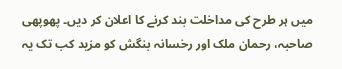میں ہر طرح کی مداخلت بند کرنے کا اعلان کر دیں۔ پھوپھی صاحبہ، رحمان ملک اور رخسانہ بنگش کو مزید کب تک یہ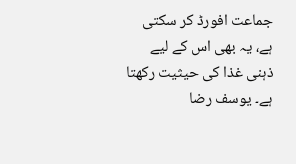جماعت افورڈ کر سکتی ہے، یہ بھی اس کے لیے ذہنی غذا کی حیثیت رکھتا ہے۔ یوسف رضا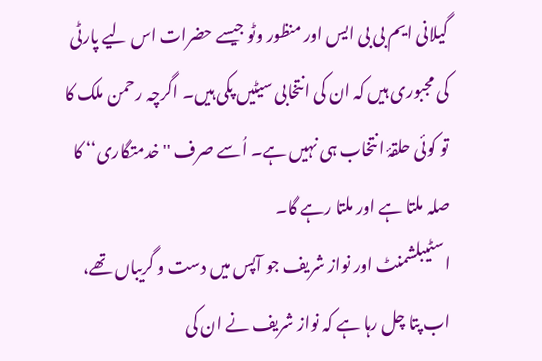گیلانی ایم بی بی ایس اور منظور وٹو جیسے حضرات اس لیے پارٹی کی مجبوری ہیں کہ ان کی انتخابی سیٹیں پکی ہیں۔ اگرچہ رحمن ملک کا تو کوئی حلقۂ انتخاب ہی نہیں ہے۔ اُسے صرف ''خدمتگاری‘‘ کا صلہ ملتا ہے اور ملتا رہے گا۔
اسٹیبلشمنٹ اور نواز شریف جو آپس میں دست و گریباں تھے، اب پتا چل رہا ہے کہ نواز شریف نے ان کی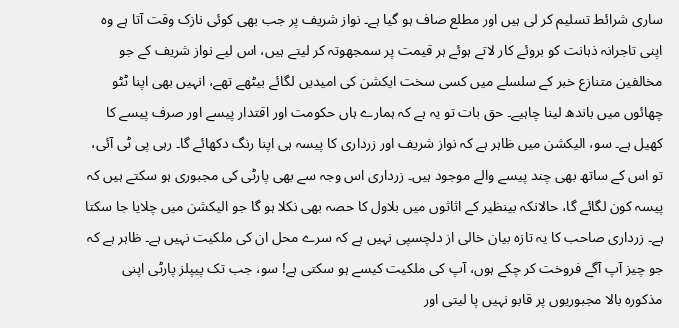ساری شرائط تسلیم کر لی ہیں اور مطلع صاف ہو گیا ہے۔ نواز شریف پر جب بھی کوئی نازک وقت آتا ہے وہ اپنی تاجرانہ ذہانت کو بروئے کار لاتے ہوئے ہر قیمت پر سمجھوتہ کر لیتے ہیں، اس لیے نواز شریف کے جو مخالفین متنازع خبر کے سلسلے میں کسی سخت ایکشن کی امیدیں لگائے بیٹھے تھے، انہیں بھی اپنا ٹٹو چھائوں میں باندھ لینا چاہیے۔ حق بات تو یہ ہے کہ ہمارے ہاں حکومت اور اقتدار پیسے اور صرف پیسے کا کھیل ہے۔ سو، الیکشن میں ظاہر ہے کہ نواز شریف اور زرداری کا پیسہ ہی اپنا رنگ دکھائے گا۔ رہی پی ٹی آئی، تو اس کے ساتھ بھی چند پیسے والے موجود ہیں۔ زرداری اس وجہ سے بھی پارٹی کی مجبوری ہو سکتے ہیں کہ پیسہ کون لگائے گا، حالانکہ بینظیر کے اثاثوں میں بلاول کا حصہ بھی نکلا ہو گا جو الیکشن میں چلایا جا سکتا ہے۔ زرداری صاحب کا یہ تازہ بیان خالی از دلچسپی نہیں ہے کہ سرے محل ان کی ملکیت نہیں ہے۔ ظاہر ہے کہ جو چیز آپ آگے فروخت کر چکے ہوں، آپ کی ملکیت کیسے ہو سکتی ہے! سو، جب تک پیپلز پارٹی اپنی مذکورہ بالا مجبوریوں پر قابو نہیں پا لیتی اور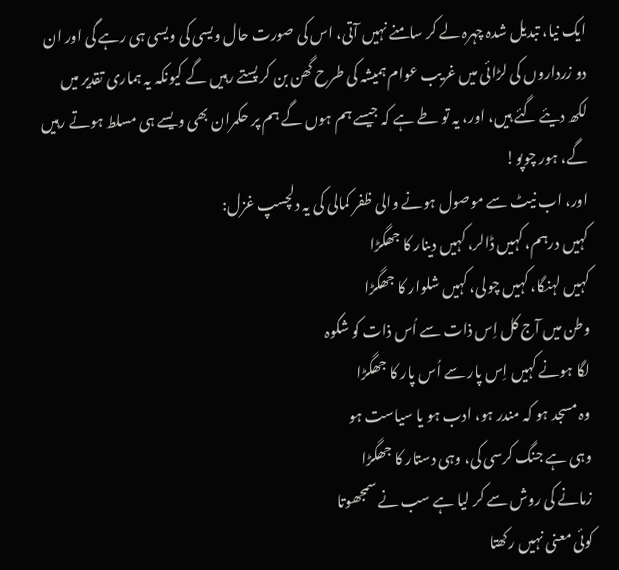ایک نیا، تبدیل شدہ چہرہ لے کر سامنے نہیں آتی، اس کی صورت حال ویسی کی ویسی ہی رہے گی اور ان دو زرداروں کی لڑائی میں غریب عوام ہمیشہ کی طرح گھن بن کر پستے رہیں گے کیونکہ یہ ہماری تقدیر میں لکھ دیئے گئے ہیں، اور، یہ تو طے ہے کہ جیسے ہم ہوں گے ہم پر حکمران بھی ویسے ہی مسلط ہوتے رہیں گے، ہور چوپو!
اور، اب نیٹ سے موصول ہونے والی ظفر کمالی کی یہ دلچسپ غزل:
کہیں درہم، کہیں ڈالر، کہیں دینار کا جھگڑا
کہیں لہنگا، کہیں چولی، کہیں شلوار کا جھگڑا
وطن میں آج کل اِس ذات سے اُس ذات کو شکوہ
لگا ہونے کہیں اِس پار سے اُس پار کا جھگڑا
وہ مسجد ہو کہ مندر ہو، ادب ہو یا سیاست ہو
وہی ہے جنگ کرسی کی، وہی دستار کا جھگڑا
زمانے کی روش سے کر لیا ہے سب نے سمجھوتا
کوئی معنی نہیں رکھتا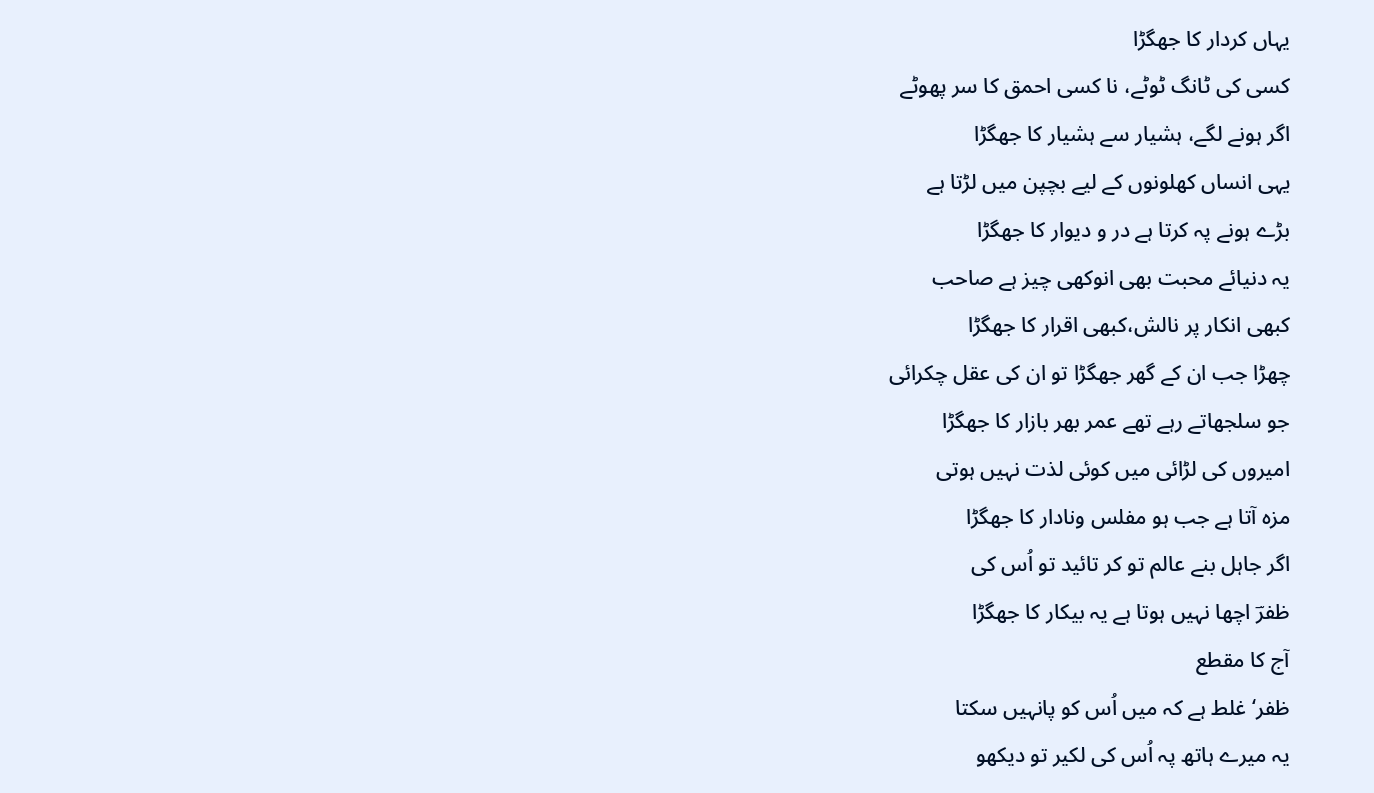یہاں کردار کا جھگڑا
کسی کی ٹانگ ٹوٹے، نا کسی احمق کا سر پھوٹے
اگر ہونے لگے، ہشیار سے ہشیار کا جھگڑا
یہی انساں کھلونوں کے لیے بچپن میں لڑتا ہے
بڑے ہونے پہ کرتا ہے در و دیوار کا جھگڑا
یہ دنیائے محبت بھی انوکھی چیز ہے صاحب
کبھی انکار پر نالش،کبھی اقرار کا جھگڑا
چھڑا جب ان کے گھر جھگڑا تو ان کی عقل چکرائی
جو سلجھاتے رہے تھے عمر بھر بازار کا جھگڑا
امیروں کی لڑائی میں کوئی لذت نہیں ہوتی
مزہ آتا ہے جب ہو مفلس ونادار کا جھگڑا
اگر جاہل بنے عالم تو کر تائید تو اُس کی
ظفرؔ اچھا نہیں ہوتا ہے یہ بیکار کا جھگڑا
آج کا مقطع
ظفر‘ غلط ہے کہ میں اُس کو پانہیں سکتا
یہ میرے ہاتھ پہ اُس کی لکیر تو دیکھو